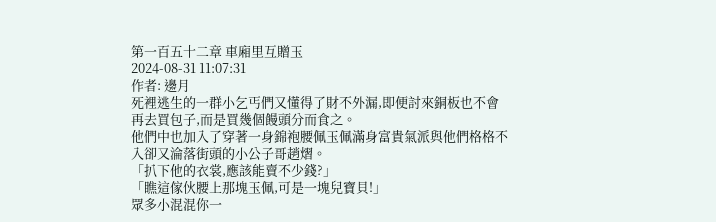第一百五十二章 車廂里互贈玉
2024-08-31 11:07:31
作者: 邊月
死裡逃生的一群小乞丐們又懂得了財不外漏,即便討來銅板也不會再去買包子,而是買幾個饅頭分而食之。
他們中也加入了穿著一身錦袍腰佩玉佩滿身富貴氣派與他們格格不入卻又淪落街頭的小公子哥趙熠。
「扒下他的衣裳,應該能賣不少錢?」
「瞧這傢伙腰上那塊玉佩,可是一塊兒寶貝!」
眾多小混混你一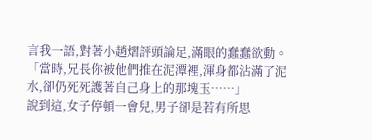言我一語,對著小趙熠評頭論足,滿眼的蠢蠢欲動。
「當時,兄長你被他們推在泥潭裡,渾身都沾滿了泥水,卻仍死死護著自己身上的那塊玉……」
說到這,女子停頓一會兒,男子卻是若有所思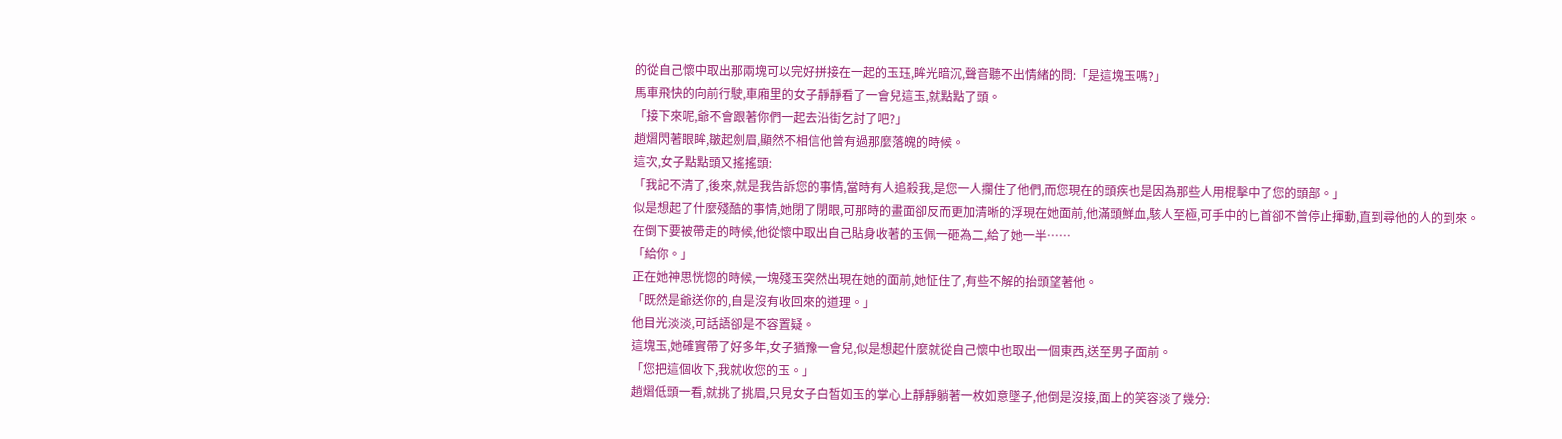的從自己懷中取出那兩塊可以完好拼接在一起的玉珏,眸光暗沉,聲音聽不出情緒的問:「是這塊玉嗎?」
馬車飛快的向前行駛,車廂里的女子靜靜看了一會兒這玉,就點點了頭。
「接下來呢,爺不會跟著你們一起去沿街乞討了吧?」
趙熠閃著眼眸,皺起劍眉,顯然不相信他曾有過那麼落魄的時候。
這次,女子點點頭又搖搖頭:
「我記不清了,後來,就是我告訴您的事情,當時有人追殺我,是您一人攔住了他們,而您現在的頭疾也是因為那些人用棍擊中了您的頭部。」
似是想起了什麼殘酷的事情,她閉了閉眼,可那時的畫面卻反而更加清晰的浮現在她面前,他滿頭鮮血,駭人至極,可手中的匕首卻不曾停止揮動,直到尋他的人的到來。
在倒下要被帶走的時候,他從懷中取出自己貼身收著的玉佩一砸為二,給了她一半……
「給你。」
正在她神思恍惚的時候,一塊殘玉突然出現在她的面前,她怔住了,有些不解的抬頭望著他。
「既然是爺送你的,自是沒有收回來的道理。」
他目光淡淡,可話語卻是不容置疑。
這塊玉,她確實帶了好多年,女子猶豫一會兒,似是想起什麼就從自己懷中也取出一個東西,送至男子面前。
「您把這個收下,我就收您的玉。」
趙熠低頭一看,就挑了挑眉,只見女子白皙如玉的掌心上靜靜躺著一枚如意墜子,他倒是沒接,面上的笑容淡了幾分: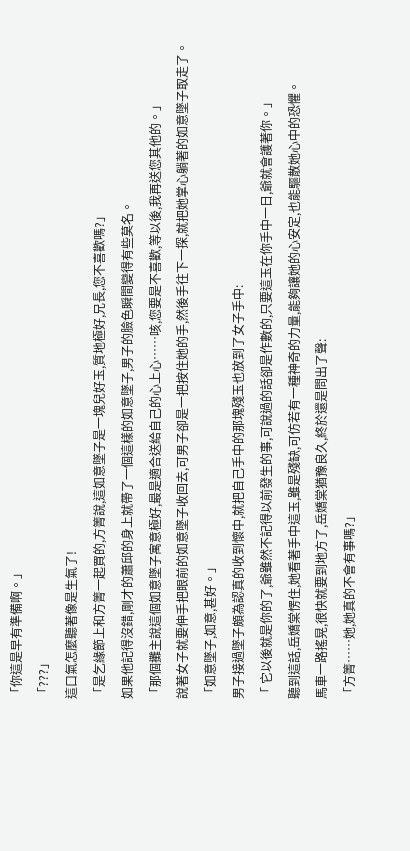「你這是早有準備啊。」
「???」
這口氣怎麼聽著像是生氣了!
「是乞緣節上和方箐一起買的,方箐說,這如意墜子是一塊兒好玉,質地極好,兄長,您不喜歡嗎?」
如果他記得沒錯,剛才的蕭邱的身上就帶了一個這樣的如意墜子,男子的臉色瞬間變得有些莫名。
「那個攤主說這個如意墜子寓意極好,最是適合送給自己的心上心……咳,您要是不喜歡,等以後,我再送您其他的。」
說著女子就要伸手把眼前的如意墜子收回去,可男子卻是一把按住她的手,然後手往下一探,就把她掌心躺著的如意墜子取走了。
「如意墜子,如意,甚好。」
男子接過墜子頗為認真的收到懷中,就把自己手中的那塊殘玉也放到了女子手中:
「 它以後就是你的了,爺雖然不記得以前發生的事,可說過的話卻是作數的,只要這玉在你手中一日,爺就會護著你。」
聽到這話,岳嬌棠愣住,她看著手中這玉,雖是殘缺,可仿若有一種神奇的力量,能夠讓她的心安定,也能驅散她心中的恐懼。
馬車一路搖晃,很快就要到地方了,岳嬌棠猶豫良久,終於還是問出了聲:
「方箐……她,她真的不會有事嗎?」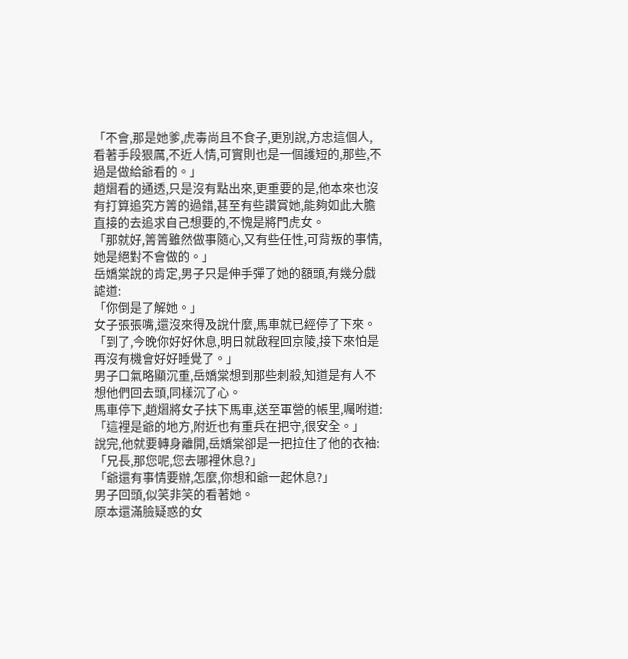「不會,那是她爹,虎毒尚且不食子,更別說,方忠這個人,看著手段狠厲,不近人情,可實則也是一個護短的,那些,不過是做給爺看的。」
趙熠看的通透,只是沒有點出來,更重要的是,他本來也沒有打算追究方箐的過錯,甚至有些讚賞她,能夠如此大膽直接的去追求自己想要的,不愧是將門虎女。
「那就好,箐箐雖然做事隨心,又有些任性,可背叛的事情,她是絕對不會做的。」
岳嬌棠說的肯定,男子只是伸手彈了她的額頭,有幾分戲謔道:
「你倒是了解她。」
女子張張嘴,還沒來得及說什麼,馬車就已經停了下來。
「到了,今晚你好好休息,明日就啟程回京陵,接下來怕是再沒有機會好好睡覺了。」
男子口氣略顯沉重,岳嬌棠想到那些刺殺,知道是有人不想他們回去頭,同樣沉了心。
馬車停下,趙熠將女子扶下馬車,送至軍營的帳里,囑咐道:
「這裡是爺的地方,附近也有重兵在把守,很安全。」
說完,他就要轉身離開,岳嬌棠卻是一把拉住了他的衣袖:
「兄長,那您呢,您去哪裡休息?」
「爺還有事情要辦,怎麼,你想和爺一起休息?」
男子回頭,似笑非笑的看著她。
原本還滿臉疑惑的女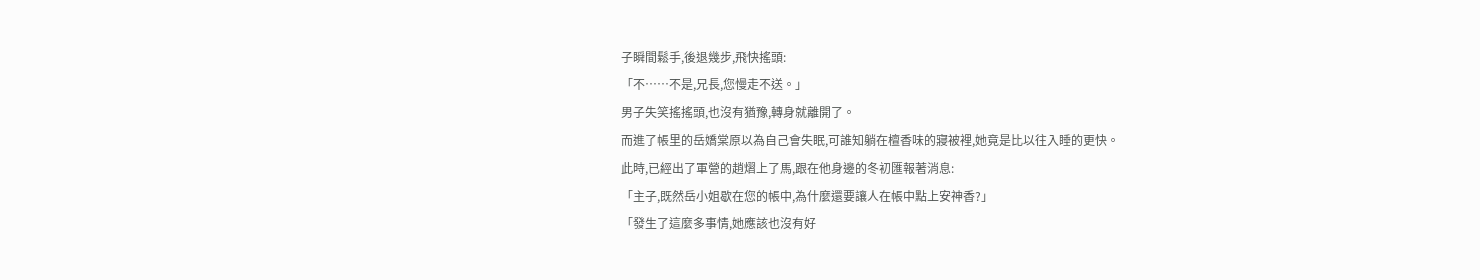子瞬間鬆手,後退幾步,飛快搖頭:
「不……不是,兄長,您慢走不送。」
男子失笑搖搖頭,也沒有猶豫,轉身就離開了。
而進了帳里的岳嬌棠原以為自己會失眠,可誰知躺在檀香味的寢被裡,她竟是比以往入睡的更快。
此時,已經出了軍營的趙熠上了馬,跟在他身邊的冬初匯報著消息:
「主子,既然岳小姐歇在您的帳中,為什麼還要讓人在帳中點上安神香?」
「發生了這麼多事情,她應該也沒有好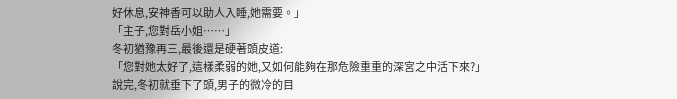好休息,安神香可以助人入睡,她需要。」
「主子,您對岳小姐……」
冬初猶豫再三,最後還是硬著頭皮道:
「您對她太好了,這樣柔弱的她,又如何能夠在那危險重重的深宮之中活下來?」
說完,冬初就垂下了頭,男子的微冷的目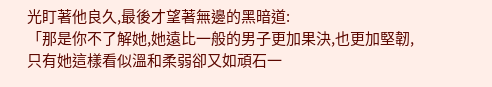光盯著他良久,最後才望著無邊的黑暗道:
「那是你不了解她,她遠比一般的男子更加果決,也更加堅韌,只有她這樣看似溫和柔弱卻又如頑石一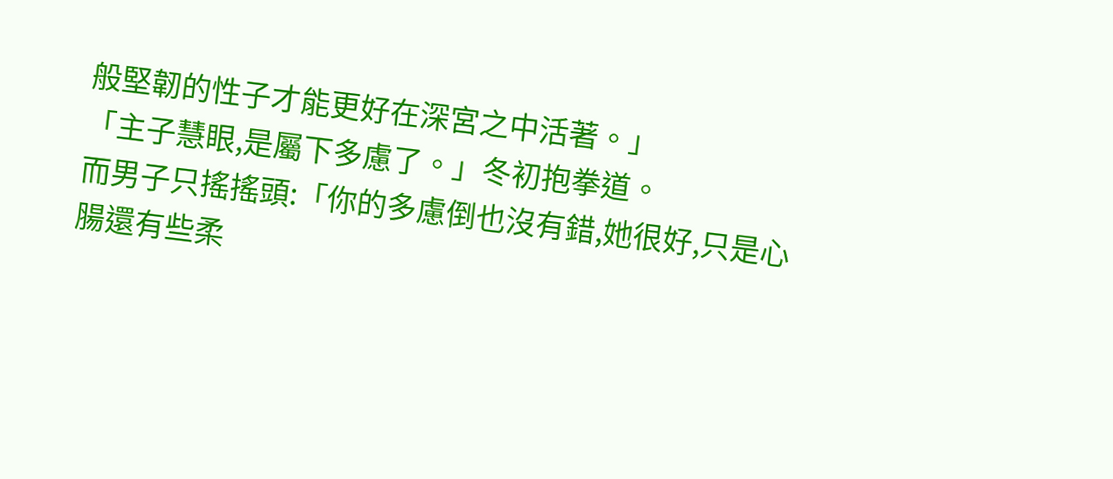般堅韌的性子才能更好在深宮之中活著。」
「主子慧眼,是屬下多慮了。」冬初抱拳道。
而男子只搖搖頭:「你的多慮倒也沒有錯,她很好,只是心腸還有些柔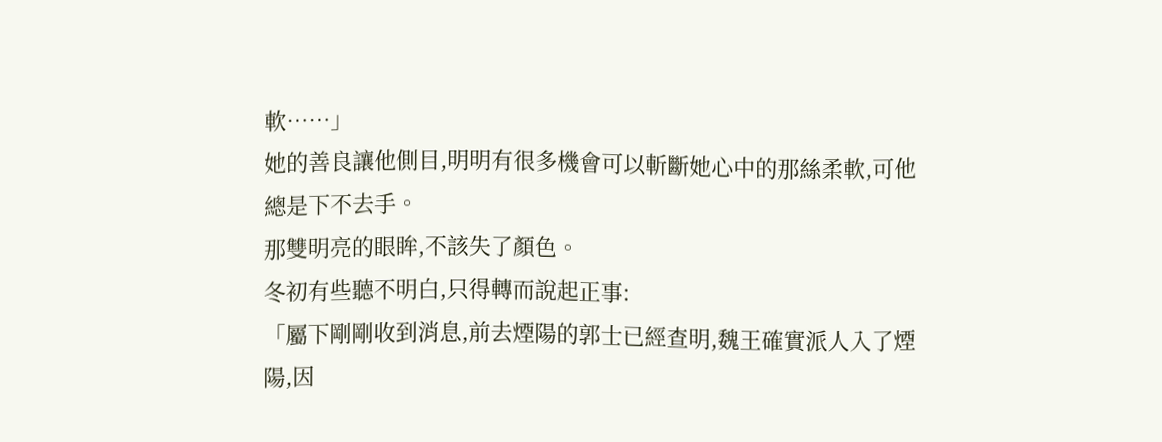軟……」
她的善良讓他側目,明明有很多機會可以斬斷她心中的那絲柔軟,可他總是下不去手。
那雙明亮的眼眸,不該失了顏色。
冬初有些聽不明白,只得轉而說起正事:
「屬下剛剛收到消息,前去煙陽的郭士已經查明,魏王確實派人入了煙陽,因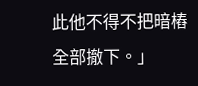此他不得不把暗樁全部撤下。」